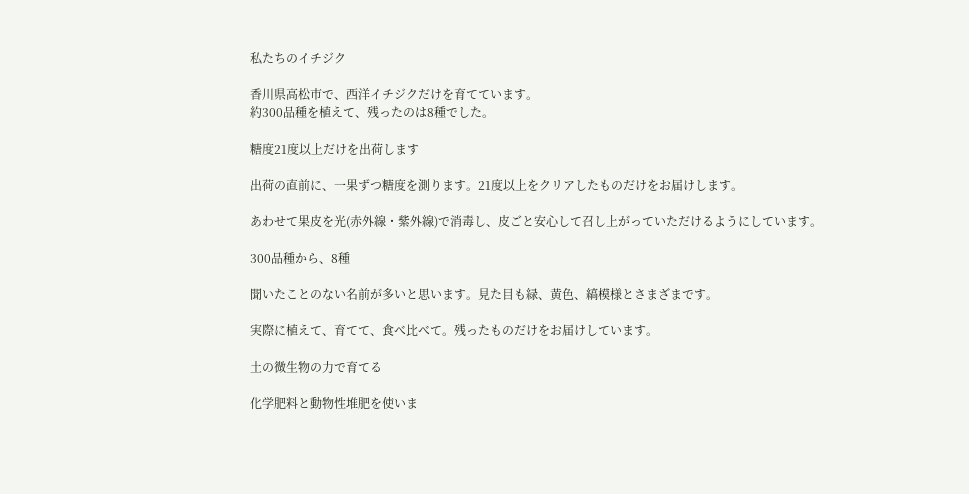私たちのイチジク

香川県高松市で、西洋イチジクだけを育てています。
約300品種を植えて、残ったのは8種でした。

糖度21度以上だけを出荷します

出荷の直前に、一果ずつ糖度を測ります。21度以上をクリアしたものだけをお届けします。

あわせて果皮を光(赤外線・紫外線)で消毒し、皮ごと安心して召し上がっていただけるようにしています。

300品種から、8種

聞いたことのない名前が多いと思います。見た目も緑、黄色、縞模様とさまざまです。

実際に植えて、育てて、食べ比べて。残ったものだけをお届けしています。

土の微生物の力で育てる

化学肥料と動物性堆肥を使いま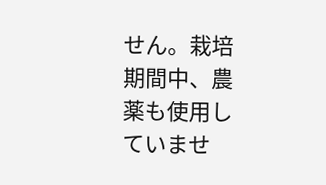せん。栽培期間中、農薬も使用していませ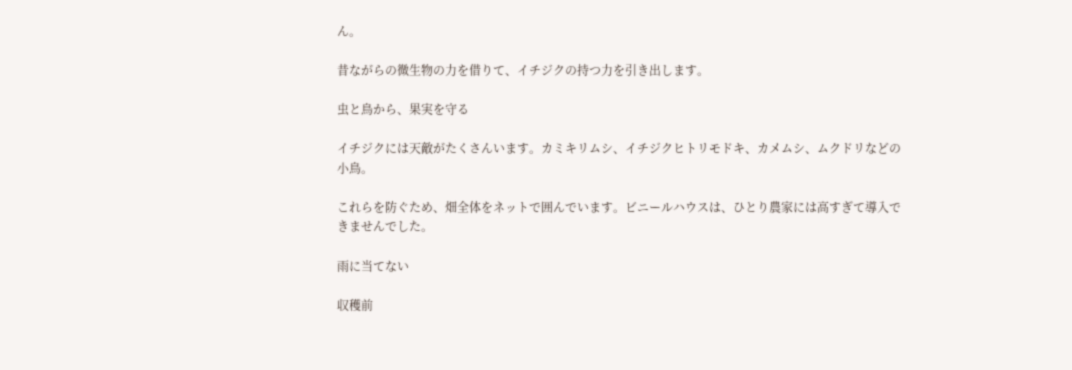ん。

昔ながらの微生物の力を借りて、イチジクの持つ力を引き出します。

虫と鳥から、果実を守る

イチジクには天敵がたくさんいます。カミキリムシ、イチジクヒトリモドキ、カメムシ、ムクドリなどの小鳥。

これらを防ぐため、畑全体をネットで囲んでいます。ビニールハウスは、ひとり農家には高すぎて導入できませんでした。

雨に当てない

収穫前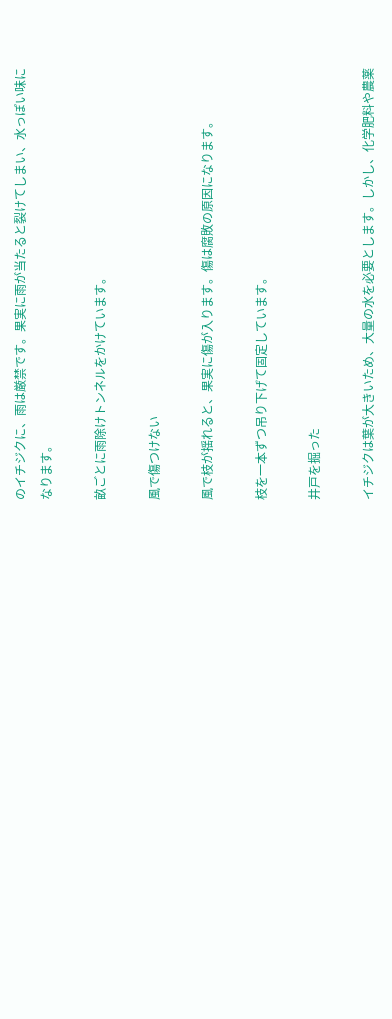のイチジクに、雨は厳禁です。果実に雨が当たると裂けてしまい、水っぽい味になります。

畝ごとに雨除けトンネルをかけています。

風で傷つけない

風で枝が揺れると、果実に傷が入ります。傷は腐敗の原因になります。

枝を一本ずつ吊り下げて固定しています。

井戸を掘った

イチジクは葉が大きいため、大量の水を必要とします。しかし、化学肥料や農薬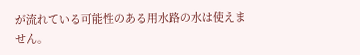が流れている可能性のある用水路の水は使えません。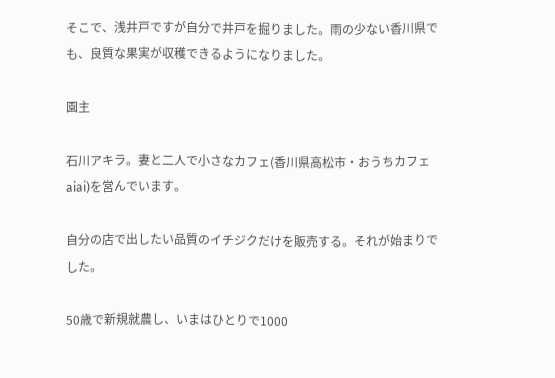そこで、浅井戸ですが自分で井戸を掘りました。雨の少ない香川県でも、良質な果実が収穫できるようになりました。

園主

石川アキラ。妻と二人で小さなカフェ(香川県高松市・おうちカフェaiai)を営んでいます。

自分の店で出したい品質のイチジクだけを販売する。それが始まりでした。

50歳で新規就農し、いまはひとりで1000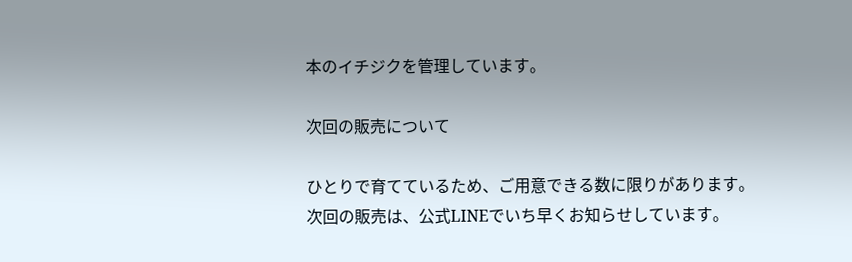本のイチジクを管理しています。

次回の販売について

ひとりで育てているため、ご用意できる数に限りがあります。
次回の販売は、公式LINEでいち早くお知らせしています。